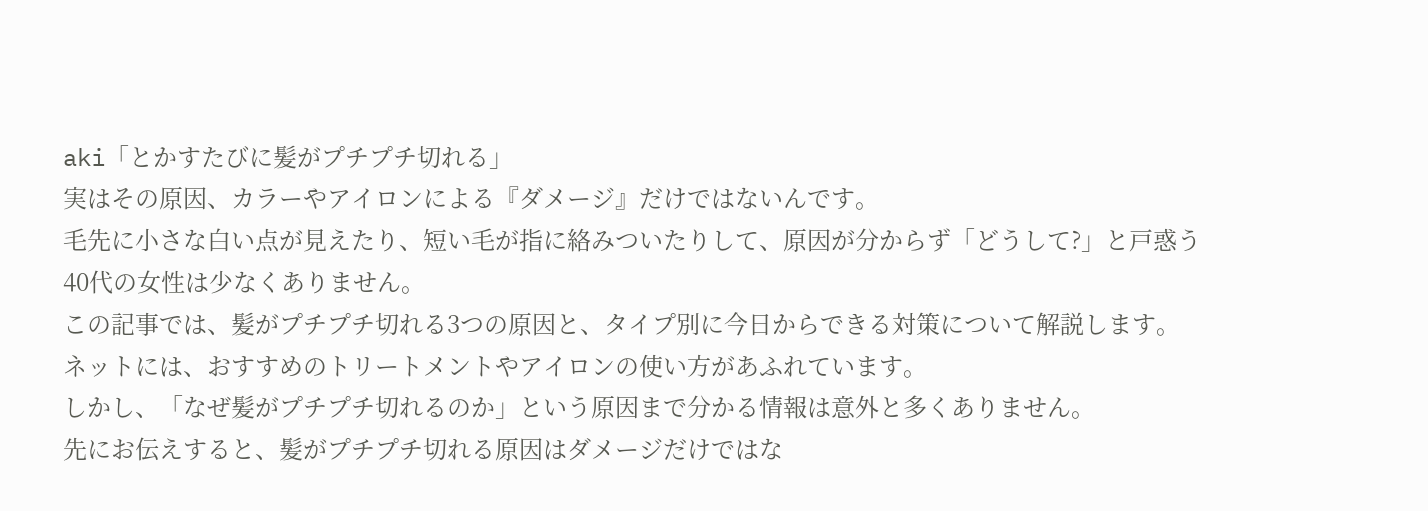aki「とかすたびに髪がプチプチ切れる」
実はその原因、カラーやアイロンによる『ダメージ』だけではないんです。
毛先に小さな白い点が見えたり、短い毛が指に絡みついたりして、原因が分からず「どうして?」と戸惑う40代の女性は少なくありません。
この記事では、髪がプチプチ切れる3つの原因と、タイプ別に今日からできる対策について解説します。
ネットには、おすすめのトリートメントやアイロンの使い方があふれています。
しかし、「なぜ髪がプチプチ切れるのか」という原因まで分かる情報は意外と多くありません。
先にお伝えすると、髪がプチプチ切れる原因はダメージだけではな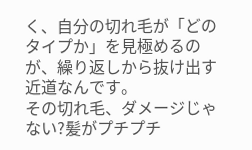く、自分の切れ毛が「どのタイプか」を見極めるのが、繰り返しから抜け出す近道なんです。
その切れ毛、ダメージじゃない?髪がプチプチ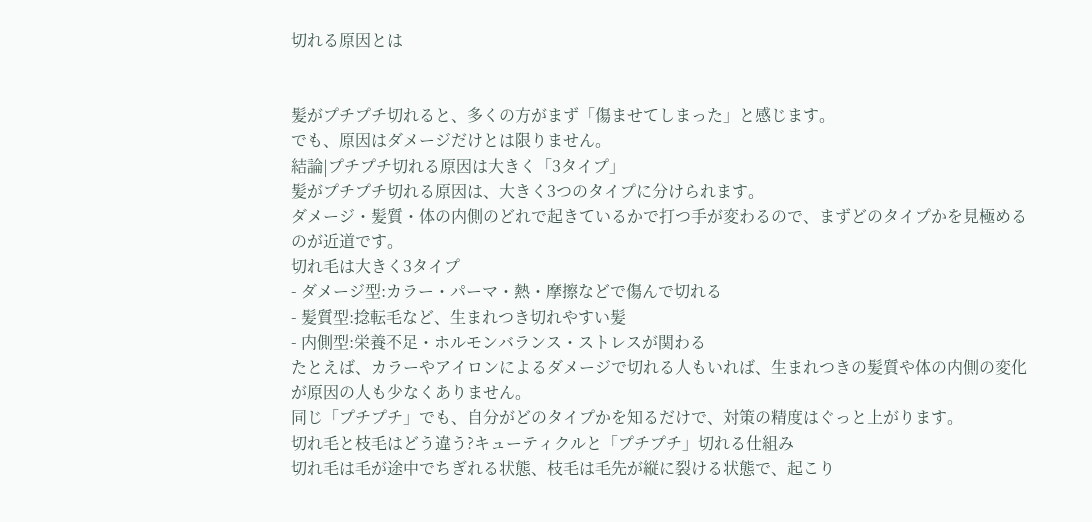切れる原因とは


髪がプチプチ切れると、多くの方がまず「傷ませてしまった」と感じます。
でも、原因はダメージだけとは限りません。
結論|プチプチ切れる原因は大きく「3タイプ」
髪がプチプチ切れる原因は、大きく3つのタイプに分けられます。
ダメージ・髪質・体の内側のどれで起きているかで打つ手が変わるので、まずどのタイプかを見極めるのが近道です。
切れ毛は大きく3タイプ
- ダメージ型:カラー・パーマ・熱・摩擦などで傷んで切れる
- 髪質型:捻転毛など、生まれつき切れやすい髪
- 内側型:栄養不足・ホルモンバランス・ストレスが関わる
たとえば、カラーやアイロンによるダメージで切れる人もいれば、生まれつきの髪質や体の内側の変化が原因の人も少なくありません。
同じ「プチプチ」でも、自分がどのタイプかを知るだけで、対策の精度はぐっと上がります。
切れ毛と枝毛はどう違う?キューティクルと「プチプチ」切れる仕組み
切れ毛は毛が途中でちぎれる状態、枝毛は毛先が縦に裂ける状態で、起こり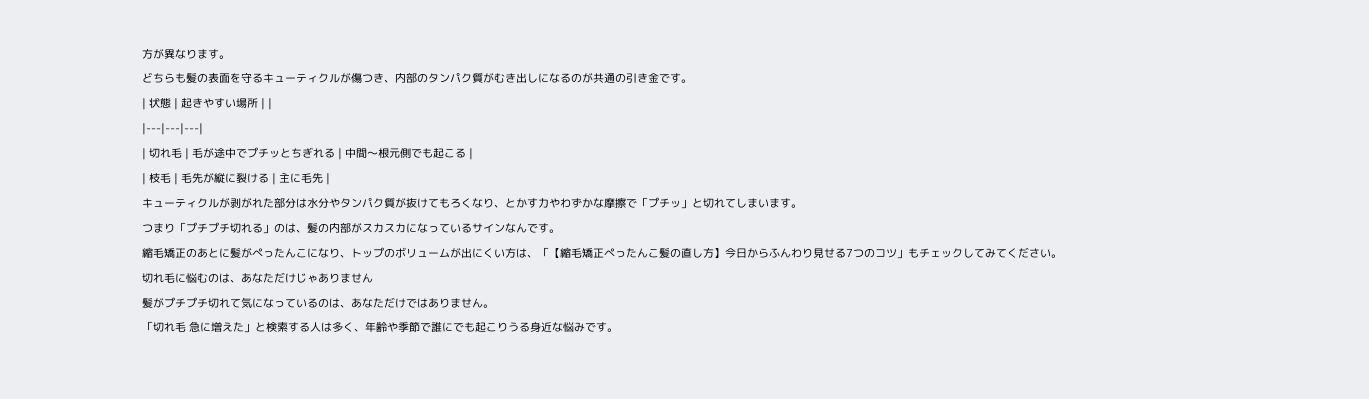方が異なります。
どちらも髪の表面を守るキューティクルが傷つき、内部のタンパク質がむき出しになるのが共通の引き金です。
| 状態 | 起きやすい場所 | |
|---|---|---|
| 切れ毛 | 毛が途中でプチッとちぎれる | 中間〜根元側でも起こる |
| 枝毛 | 毛先が縦に裂ける | 主に毛先 |
キューティクルが剥がれた部分は水分やタンパク質が抜けてもろくなり、とかす力やわずかな摩擦で「プチッ」と切れてしまいます。
つまり「プチプチ切れる」のは、髪の内部がスカスカになっているサインなんです。
縮毛矯正のあとに髪がぺったんこになり、トップのボリュームが出にくい方は、「【縮毛矯正ぺったんこ髪の直し方】今日からふんわり見せる7つのコツ」もチェックしてみてください。
切れ毛に悩むのは、あなただけじゃありません
髪がプチプチ切れて気になっているのは、あなただけではありません。
「切れ毛 急に増えた」と検索する人は多く、年齢や季節で誰にでも起こりうる身近な悩みです。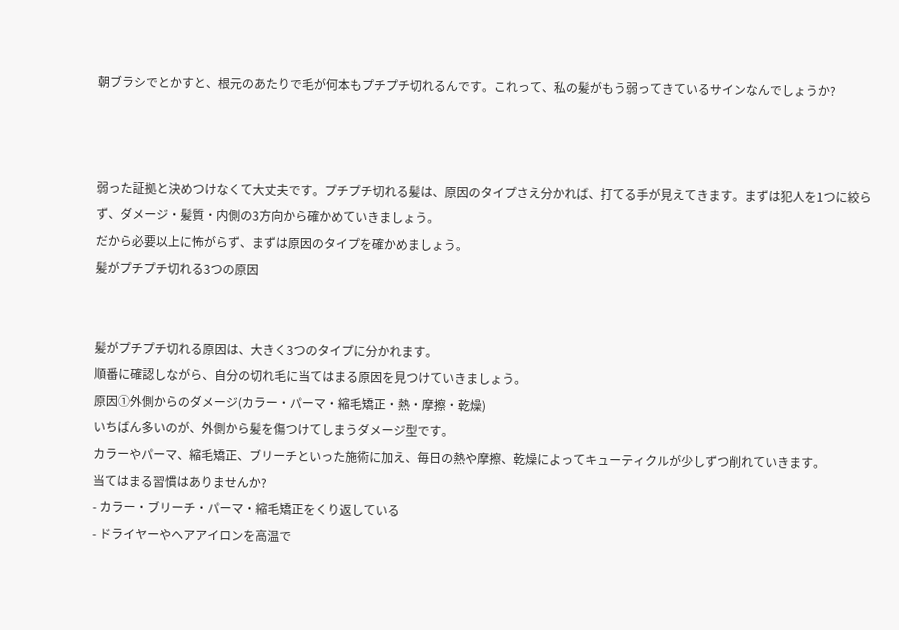朝ブラシでとかすと、根元のあたりで毛が何本もプチプチ切れるんです。これって、私の髪がもう弱ってきているサインなんでしょうか?



弱った証拠と決めつけなくて大丈夫です。プチプチ切れる髪は、原因のタイプさえ分かれば、打てる手が見えてきます。まずは犯人を1つに絞らず、ダメージ・髪質・内側の3方向から確かめていきましょう。
だから必要以上に怖がらず、まずは原因のタイプを確かめましょう。
髪がプチプチ切れる3つの原因


髪がプチプチ切れる原因は、大きく3つのタイプに分かれます。
順番に確認しながら、自分の切れ毛に当てはまる原因を見つけていきましょう。
原因①外側からのダメージ(カラー・パーマ・縮毛矯正・熱・摩擦・乾燥)
いちばん多いのが、外側から髪を傷つけてしまうダメージ型です。
カラーやパーマ、縮毛矯正、ブリーチといった施術に加え、毎日の熱や摩擦、乾燥によってキューティクルが少しずつ削れていきます。
当てはまる習慣はありませんか?
- カラー・ブリーチ・パーマ・縮毛矯正をくり返している
- ドライヤーやヘアアイロンを高温で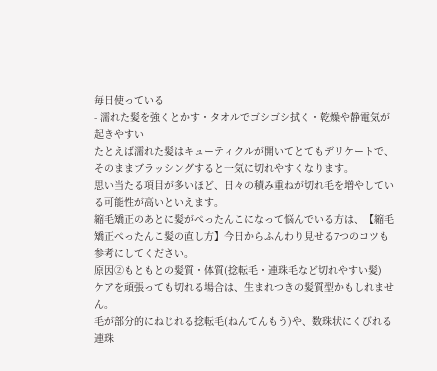毎日使っている
- 濡れた髪を強くとかす・タオルでゴシゴシ拭く・乾燥や静電気が起きやすい
たとえば濡れた髪はキューティクルが開いてとてもデリケートで、そのままブラッシングすると一気に切れやすくなります。
思い当たる項目が多いほど、日々の積み重ねが切れ毛を増やしている可能性が高いといえます。
縮毛矯正のあとに髪がぺったんこになって悩んでいる方は、【縮毛矯正ぺったんこ髪の直し方】今日からふんわり見せる7つのコツも参考にしてください。
原因②もともとの髪質・体質(捻転毛・連珠毛など切れやすい髪)
ケアを頑張っても切れる場合は、生まれつきの髪質型かもしれません。
毛が部分的にねじれる捻転毛(ねんてんもう)や、数珠状にくびれる連珠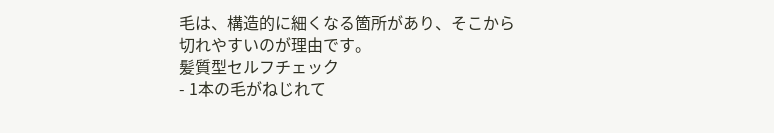毛は、構造的に細くなる箇所があり、そこから切れやすいのが理由です。
髪質型セルフチェック
- 1本の毛がねじれて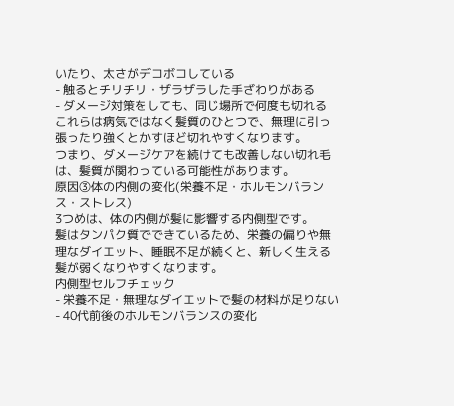いたり、太さがデコボコしている
- 触るとチリチリ・ザラザラした手ざわりがある
- ダメージ対策をしても、同じ場所で何度も切れる
これらは病気ではなく髪質のひとつで、無理に引っ張ったり強くとかすほど切れやすくなります。
つまり、ダメージケアを続けても改善しない切れ毛は、髪質が関わっている可能性があります。
原因③体の内側の変化(栄養不足・ホルモンバランス・ストレス)
3つめは、体の内側が髪に影響する内側型です。
髪はタンパク質でできているため、栄養の偏りや無理なダイエット、睡眠不足が続くと、新しく生える髪が弱くなりやすくなります。
内側型セルフチェック
- 栄養不足・無理なダイエットで髪の材料が足りない
- 40代前後のホルモンバランスの変化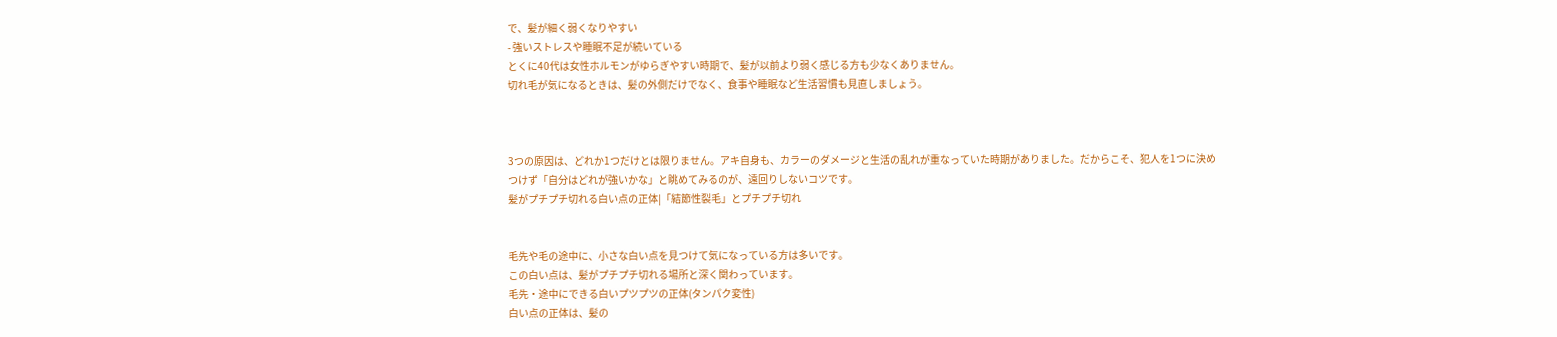で、髪が細く弱くなりやすい
- 強いストレスや睡眠不足が続いている
とくに40代は女性ホルモンがゆらぎやすい時期で、髪が以前より弱く感じる方も少なくありません。
切れ毛が気になるときは、髪の外側だけでなく、食事や睡眠など生活習慣も見直しましょう。



3つの原因は、どれか1つだけとは限りません。アキ自身も、カラーのダメージと生活の乱れが重なっていた時期がありました。だからこそ、犯人を1つに決めつけず「自分はどれが強いかな」と眺めてみるのが、遠回りしないコツです。
髪がプチプチ切れる白い点の正体|「結節性裂毛」とプチプチ切れ


毛先や毛の途中に、小さな白い点を見つけて気になっている方は多いです。
この白い点は、髪がプチプチ切れる場所と深く関わっています。
毛先・途中にできる白いプツプツの正体(タンパク変性)
白い点の正体は、髪の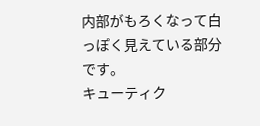内部がもろくなって白っぽく見えている部分です。
キューティク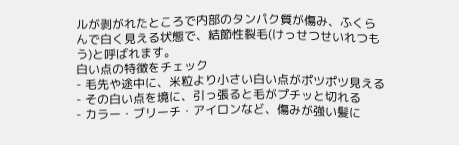ルが剥がれたところで内部のタンパク質が傷み、ふくらんで白く見える状態で、結節性裂毛(けっせつせいれつもう)と呼ばれます。
白い点の特徴をチェック
- 毛先や途中に、米粒より小さい白い点がポツポツ見える
- その白い点を境に、引っ張ると毛がプチッと切れる
- カラー・ブリーチ・アイロンなど、傷みが強い髪に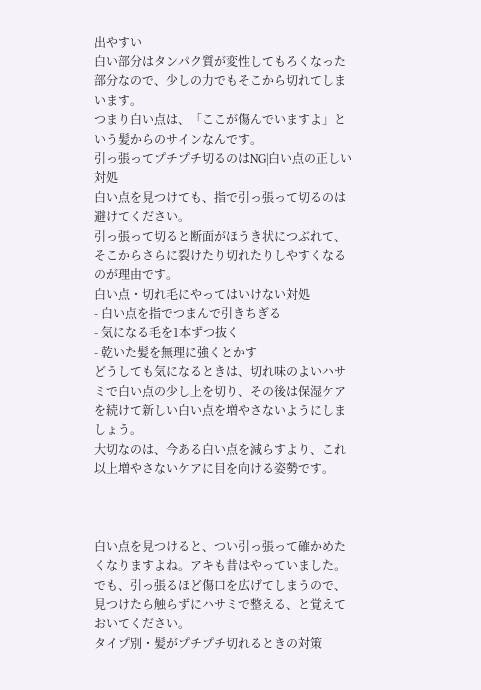出やすい
白い部分はタンパク質が変性してもろくなった部分なので、少しの力でもそこから切れてしまいます。
つまり白い点は、「ここが傷んでいますよ」という髪からのサインなんです。
引っ張ってプチプチ切るのはNG|白い点の正しい対処
白い点を見つけても、指で引っ張って切るのは避けてください。
引っ張って切ると断面がほうき状につぶれて、そこからさらに裂けたり切れたりしやすくなるのが理由です。
白い点・切れ毛にやってはいけない対処
- 白い点を指でつまんで引きちぎる
- 気になる毛を1本ずつ抜く
- 乾いた髪を無理に強くとかす
どうしても気になるときは、切れ味のよいハサミで白い点の少し上を切り、その後は保湿ケアを続けて新しい白い点を増やさないようにしましょう。
大切なのは、今ある白い点を減らすより、これ以上増やさないケアに目を向ける姿勢です。



白い点を見つけると、つい引っ張って確かめたくなりますよね。アキも昔はやっていました。でも、引っ張るほど傷口を広げてしまうので、見つけたら触らずにハサミで整える、と覚えておいてください。
タイプ別・髪がプチプチ切れるときの対策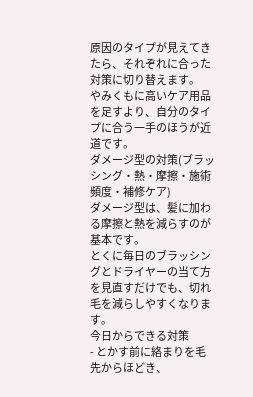原因のタイプが見えてきたら、それぞれに合った対策に切り替えます。
やみくもに高いケア用品を足すより、自分のタイプに合う一手のほうが近道です。
ダメージ型の対策(ブラッシング・熱・摩擦・施術頻度・補修ケア)
ダメージ型は、髪に加わる摩擦と熱を減らすのが基本です。
とくに毎日のブラッシングとドライヤーの当て方を見直すだけでも、切れ毛を減らしやすくなります。
今日からできる対策
- とかす前に絡まりを毛先からほどき、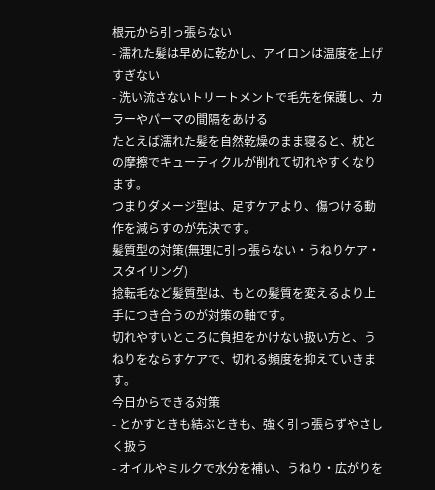根元から引っ張らない
- 濡れた髪は早めに乾かし、アイロンは温度を上げすぎない
- 洗い流さないトリートメントで毛先を保護し、カラーやパーマの間隔をあける
たとえば濡れた髪を自然乾燥のまま寝ると、枕との摩擦でキューティクルが削れて切れやすくなります。
つまりダメージ型は、足すケアより、傷つける動作を減らすのが先決です。
髪質型の対策(無理に引っ張らない・うねりケア・スタイリング)
捻転毛など髪質型は、もとの髪質を変えるより上手につき合うのが対策の軸です。
切れやすいところに負担をかけない扱い方と、うねりをならすケアで、切れる頻度を抑えていきます。
今日からできる対策
- とかすときも結ぶときも、強く引っ張らずやさしく扱う
- オイルやミルクで水分を補い、うねり・広がりを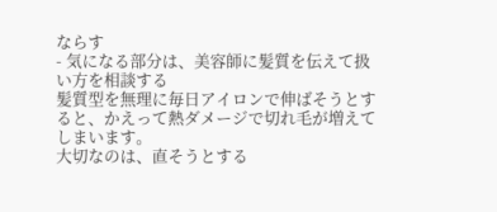ならす
- 気になる部分は、美容師に髪質を伝えて扱い方を相談する
髪質型を無理に毎日アイロンで伸ばそうとすると、かえって熱ダメージで切れ毛が増えてしまいます。
大切なのは、直そうとする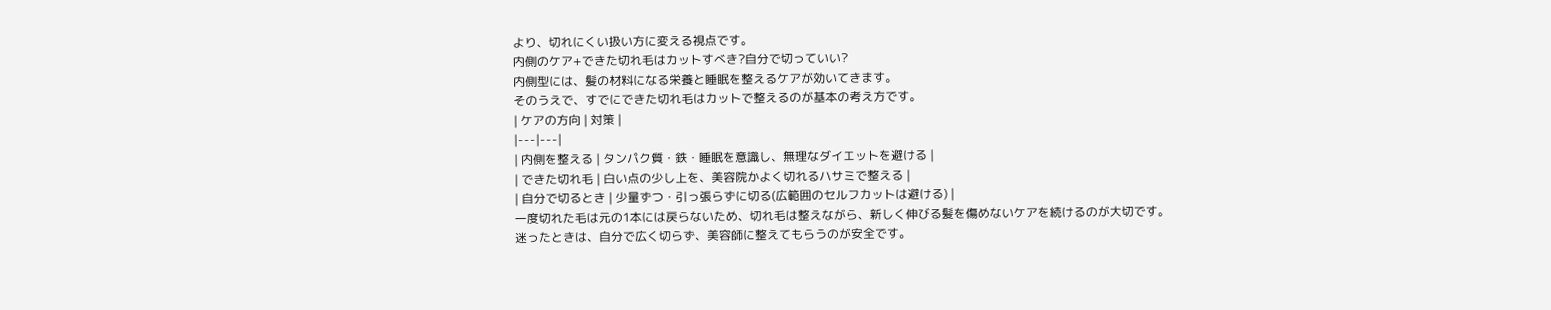より、切れにくい扱い方に変える視点です。
内側のケア+できた切れ毛はカットすべき?自分で切っていい?
内側型には、髪の材料になる栄養と睡眠を整えるケアが効いてきます。
そのうえで、すでにできた切れ毛はカットで整えるのが基本の考え方です。
| ケアの方向 | 対策 |
|---|---|
| 内側を整える | タンパク質・鉄・睡眠を意識し、無理なダイエットを避ける |
| できた切れ毛 | 白い点の少し上を、美容院かよく切れるハサミで整える |
| 自分で切るとき | 少量ずつ・引っ張らずに切る(広範囲のセルフカットは避ける) |
一度切れた毛は元の1本には戻らないため、切れ毛は整えながら、新しく伸びる髪を傷めないケアを続けるのが大切です。
迷ったときは、自分で広く切らず、美容師に整えてもらうのが安全です。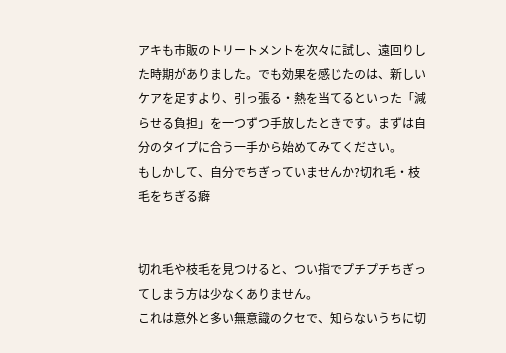アキも市販のトリートメントを次々に試し、遠回りした時期がありました。でも効果を感じたのは、新しいケアを足すより、引っ張る・熱を当てるといった「減らせる負担」を一つずつ手放したときです。まずは自分のタイプに合う一手から始めてみてください。
もしかして、自分でちぎっていませんか?切れ毛・枝毛をちぎる癖


切れ毛や枝毛を見つけると、つい指でプチプチちぎってしまう方は少なくありません。
これは意外と多い無意識のクセで、知らないうちに切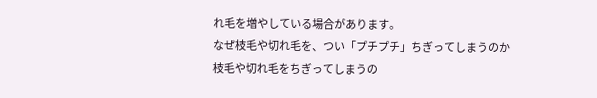れ毛を増やしている場合があります。
なぜ枝毛や切れ毛を、つい「プチプチ」ちぎってしまうのか
枝毛や切れ毛をちぎってしまうの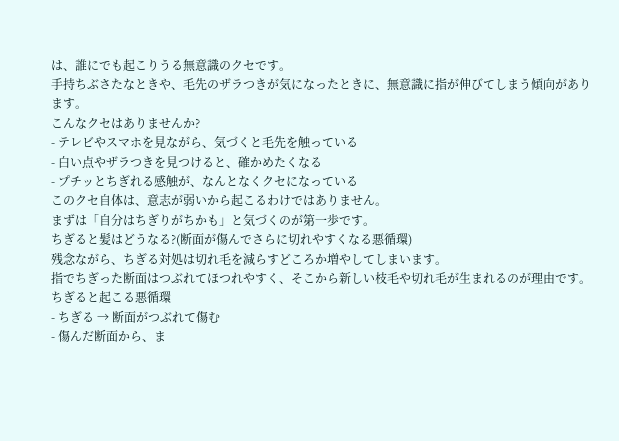は、誰にでも起こりうる無意識のクセです。
手持ちぶさたなときや、毛先のザラつきが気になったときに、無意識に指が伸びてしまう傾向があります。
こんなクセはありませんか?
- テレビやスマホを見ながら、気づくと毛先を触っている
- 白い点やザラつきを見つけると、確かめたくなる
- プチッとちぎれる感触が、なんとなくクセになっている
このクセ自体は、意志が弱いから起こるわけではありません。
まずは「自分はちぎりがちかも」と気づくのが第一歩です。
ちぎると髪はどうなる?(断面が傷んでさらに切れやすくなる悪循環)
残念ながら、ちぎる対処は切れ毛を減らすどころか増やしてしまいます。
指でちぎった断面はつぶれてほつれやすく、そこから新しい枝毛や切れ毛が生まれるのが理由です。
ちぎると起こる悪循環
- ちぎる → 断面がつぶれて傷む
- 傷んだ断面から、ま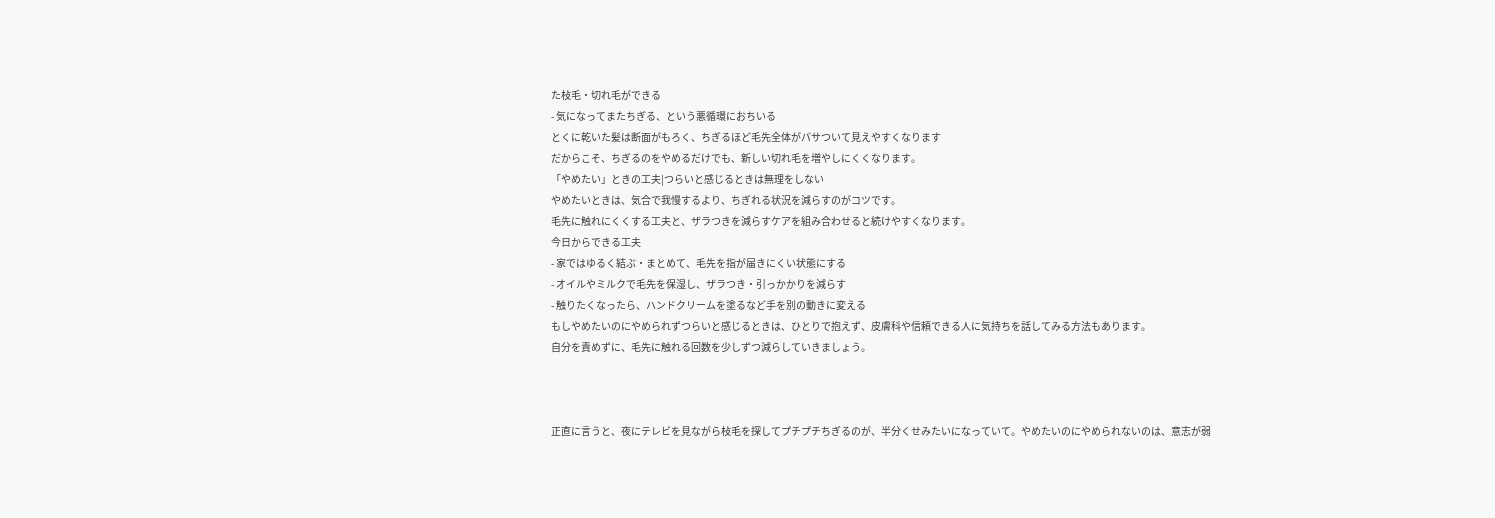た枝毛・切れ毛ができる
- 気になってまたちぎる、という悪循環におちいる
とくに乾いた髪は断面がもろく、ちぎるほど毛先全体がパサついて見えやすくなります
だからこそ、ちぎるのをやめるだけでも、新しい切れ毛を増やしにくくなります。
「やめたい」ときの工夫|つらいと感じるときは無理をしない
やめたいときは、気合で我慢するより、ちぎれる状況を減らすのがコツです。
毛先に触れにくくする工夫と、ザラつきを減らすケアを組み合わせると続けやすくなります。
今日からできる工夫
- 家ではゆるく結ぶ・まとめて、毛先を指が届きにくい状態にする
- オイルやミルクで毛先を保湿し、ザラつき・引っかかりを減らす
- 触りたくなったら、ハンドクリームを塗るなど手を別の動きに変える
もしやめたいのにやめられずつらいと感じるときは、ひとりで抱えず、皮膚科や信頼できる人に気持ちを話してみる方法もあります。
自分を責めずに、毛先に触れる回数を少しずつ減らしていきましょう。



正直に言うと、夜にテレビを見ながら枝毛を探してプチプチちぎるのが、半分くせみたいになっていて。やめたいのにやめられないのは、意志が弱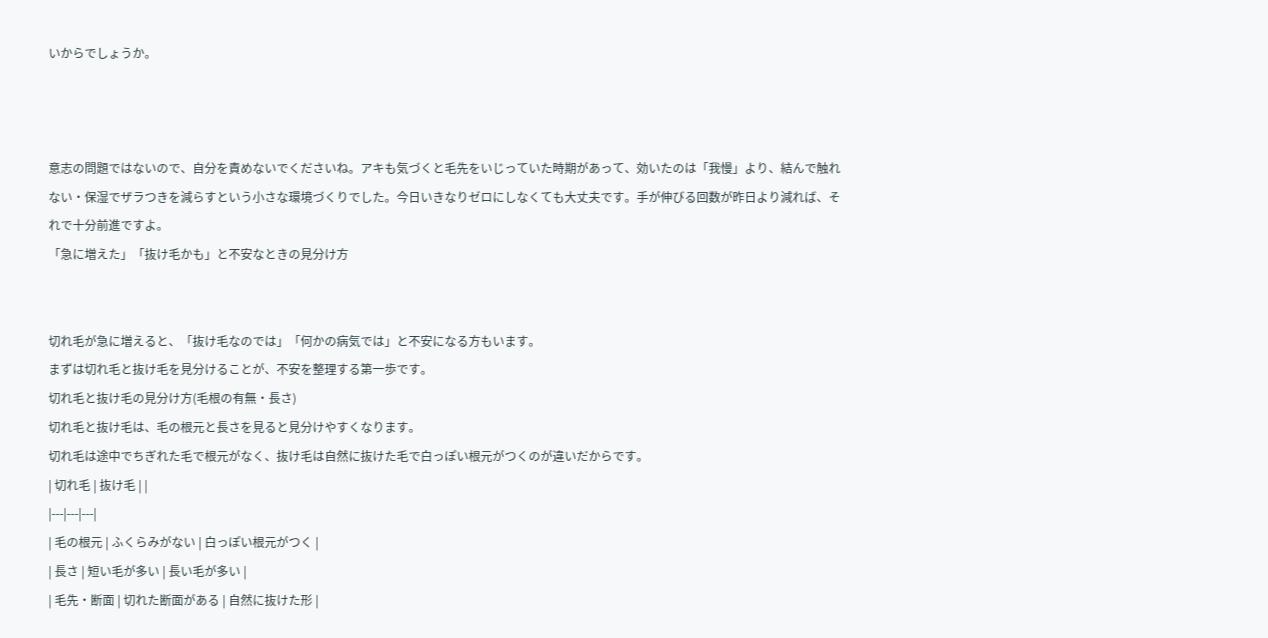いからでしょうか。



意志の問題ではないので、自分を責めないでくださいね。アキも気づくと毛先をいじっていた時期があって、効いたのは「我慢」より、結んで触れない・保湿でザラつきを減らすという小さな環境づくりでした。今日いきなりゼロにしなくても大丈夫です。手が伸びる回数が昨日より減れば、それで十分前進ですよ。
「急に増えた」「抜け毛かも」と不安なときの見分け方


切れ毛が急に増えると、「抜け毛なのでは」「何かの病気では」と不安になる方もいます。
まずは切れ毛と抜け毛を見分けることが、不安を整理する第一歩です。
切れ毛と抜け毛の見分け方(毛根の有無・長さ)
切れ毛と抜け毛は、毛の根元と長さを見ると見分けやすくなります。
切れ毛は途中でちぎれた毛で根元がなく、抜け毛は自然に抜けた毛で白っぽい根元がつくのが違いだからです。
| 切れ毛 | 抜け毛 | |
|---|---|---|
| 毛の根元 | ふくらみがない | 白っぽい根元がつく |
| 長さ | 短い毛が多い | 長い毛が多い |
| 毛先・断面 | 切れた断面がある | 自然に抜けた形 |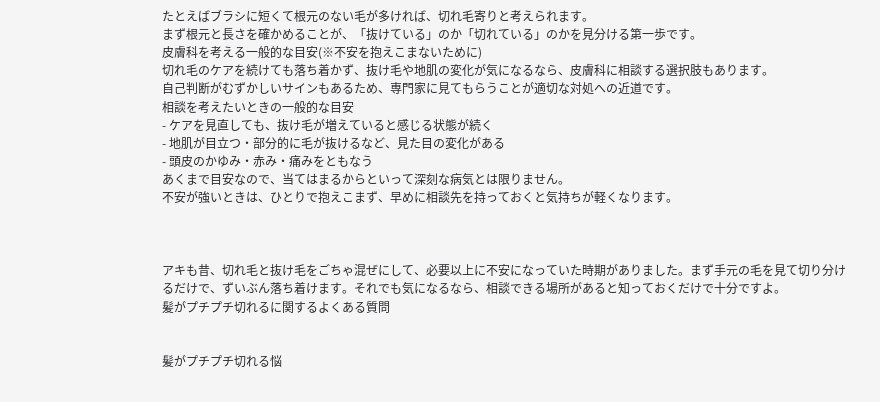たとえばブラシに短くて根元のない毛が多ければ、切れ毛寄りと考えられます。
まず根元と長さを確かめることが、「抜けている」のか「切れている」のかを見分ける第一歩です。
皮膚科を考える一般的な目安(※不安を抱えこまないために)
切れ毛のケアを続けても落ち着かず、抜け毛や地肌の変化が気になるなら、皮膚科に相談する選択肢もあります。
自己判断がむずかしいサインもあるため、専門家に見てもらうことが適切な対処への近道です。
相談を考えたいときの一般的な目安
- ケアを見直しても、抜け毛が増えていると感じる状態が続く
- 地肌が目立つ・部分的に毛が抜けるなど、見た目の変化がある
- 頭皮のかゆみ・赤み・痛みをともなう
あくまで目安なので、当てはまるからといって深刻な病気とは限りません。
不安が強いときは、ひとりで抱えこまず、早めに相談先を持っておくと気持ちが軽くなります。



アキも昔、切れ毛と抜け毛をごちゃ混ぜにして、必要以上に不安になっていた時期がありました。まず手元の毛を見て切り分けるだけで、ずいぶん落ち着けます。それでも気になるなら、相談できる場所があると知っておくだけで十分ですよ。
髪がプチプチ切れるに関するよくある質問


髪がプチプチ切れる悩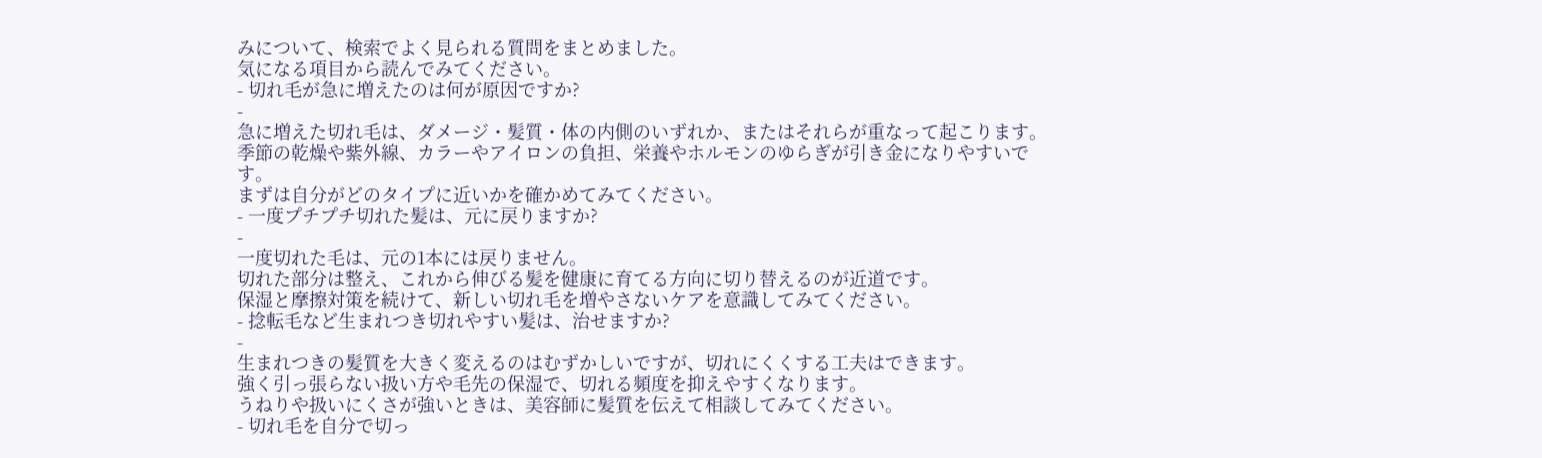みについて、検索でよく見られる質問をまとめました。
気になる項目から読んでみてください。
- 切れ毛が急に増えたのは何が原因ですか?
-
急に増えた切れ毛は、ダメージ・髪質・体の内側のいずれか、またはそれらが重なって起こります。
季節の乾燥や紫外線、カラーやアイロンの負担、栄養やホルモンのゆらぎが引き金になりやすいです。
まずは自分がどのタイプに近いかを確かめてみてください。
- 一度プチプチ切れた髪は、元に戻りますか?
-
一度切れた毛は、元の1本には戻りません。
切れた部分は整え、これから伸びる髪を健康に育てる方向に切り替えるのが近道です。
保湿と摩擦対策を続けて、新しい切れ毛を増やさないケアを意識してみてください。
- 捻転毛など生まれつき切れやすい髪は、治せますか?
-
生まれつきの髪質を大きく変えるのはむずかしいですが、切れにくくする工夫はできます。
強く引っ張らない扱い方や毛先の保湿で、切れる頻度を抑えやすくなります。
うねりや扱いにくさが強いときは、美容師に髪質を伝えて相談してみてください。
- 切れ毛を自分で切っ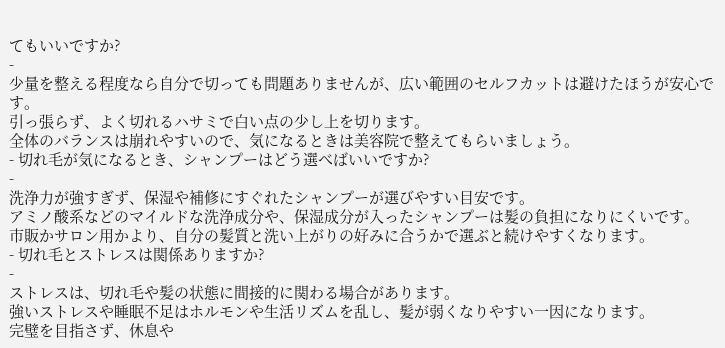てもいいですか?
-
少量を整える程度なら自分で切っても問題ありませんが、広い範囲のセルフカットは避けたほうが安心です。
引っ張らず、よく切れるハサミで白い点の少し上を切ります。
全体のバランスは崩れやすいので、気になるときは美容院で整えてもらいましょう。
- 切れ毛が気になるとき、シャンプーはどう選べばいいですか?
-
洗浄力が強すぎず、保湿や補修にすぐれたシャンプーが選びやすい目安です。
アミノ酸系などのマイルドな洗浄成分や、保湿成分が入ったシャンプーは髪の負担になりにくいです。
市販かサロン用かより、自分の髪質と洗い上がりの好みに合うかで選ぶと続けやすくなります。
- 切れ毛とストレスは関係ありますか?
-
ストレスは、切れ毛や髪の状態に間接的に関わる場合があります。
強いストレスや睡眠不足はホルモンや生活リズムを乱し、髪が弱くなりやすい一因になります。
完璧を目指さず、休息や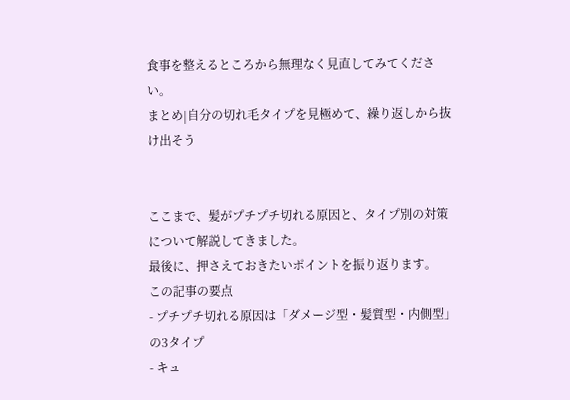食事を整えるところから無理なく見直してみてください。
まとめ|自分の切れ毛タイプを見極めて、繰り返しから抜け出そう


ここまで、髪がプチプチ切れる原因と、タイプ別の対策について解説してきました。
最後に、押さえておきたいポイントを振り返ります。
この記事の要点
- プチプチ切れる原因は「ダメージ型・髪質型・内側型」の3タイプ
- キュ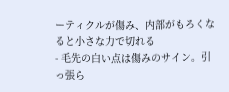ーティクルが傷み、内部がもろくなると小さな力で切れる
- 毛先の白い点は傷みのサイン。引っ張ら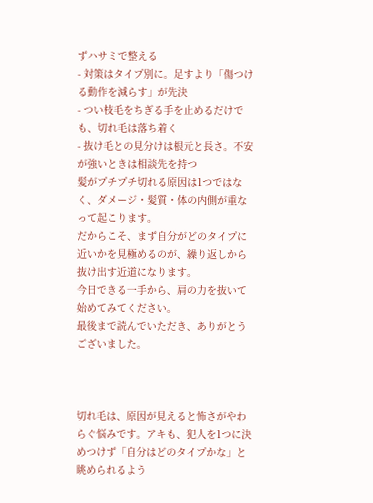ずハサミで整える
- 対策はタイプ別に。足すより「傷つける動作を減らす」が先決
- つい枝毛をちぎる手を止めるだけでも、切れ毛は落ち着く
- 抜け毛との見分けは根元と長さ。不安が強いときは相談先を持つ
髪がプチプチ切れる原因は1つではなく、ダメージ・髪質・体の内側が重なって起こります。
だからこそ、まず自分がどのタイプに近いかを見極めるのが、繰り返しから抜け出す近道になります。
今日できる一手から、肩の力を抜いて始めてみてください。
最後まで読んでいただき、ありがとうございました。



切れ毛は、原因が見えると怖さがやわらぐ悩みです。アキも、犯人を1つに決めつけず「自分はどのタイプかな」と眺められるよう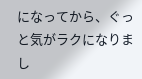になってから、ぐっと気がラクになりまし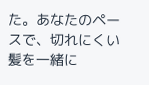た。あなたのペースで、切れにくい髪を一緒に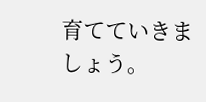育てていきましょう。